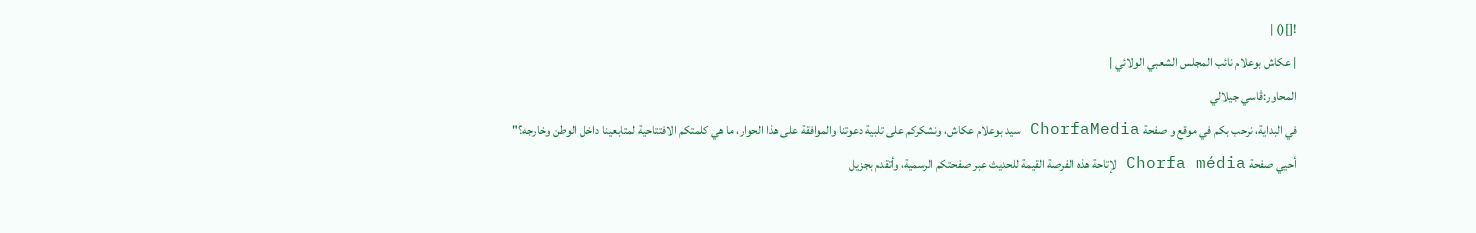![]() |
| عكاش بوعلام نائب المجلس الشعبي الولائي |
المحاور:ڨاسي جيلالي
في البداية، نرحب بكم في موقع و صفحة ChorfaMedia سيد بوعلام عكاش، ونشكركم على تلبية دعوتنا والموافقة على هذا الحوار، ما هي كلمتكم الافتتاحية لمتابعينا داخل الوطن وخارجه؟"
أحيي صفحة Chorfa média لإتاحة هذه الفرصة القيمة للحديث عبر صفحتكم الرسمية، وأتقدم بجزيل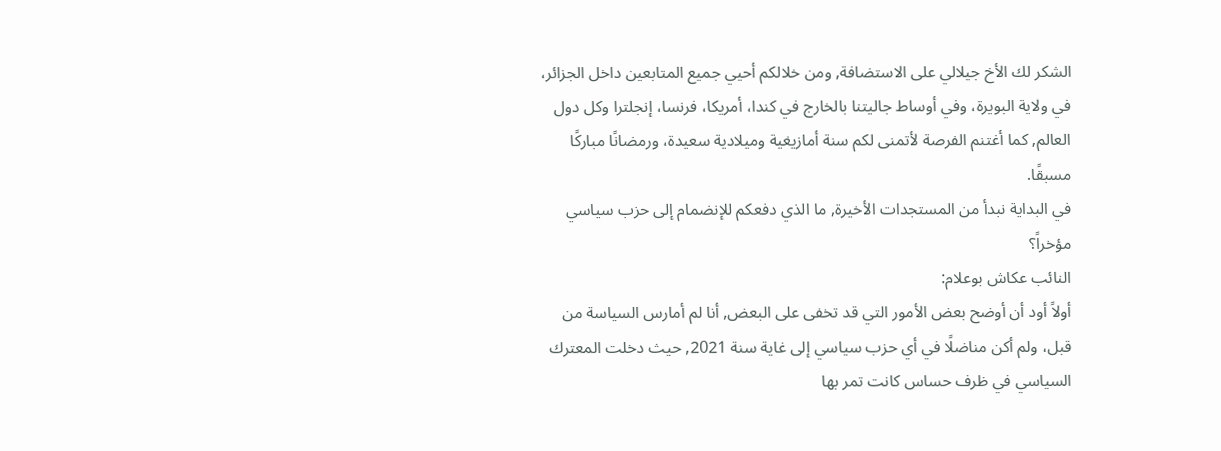الشكر لك الأخ جيلالي على الاستضافة, ومن خلالكم أحيي جميع المتابعين داخل الجزائر، في ولاية البويرة، وفي أوساط جاليتنا بالخارج في كندا، أمريكا، فرنسا، إنجلترا وكل دول العالم, كما أغتنم الفرصة لأتمنى لكم سنة أمازيغية وميلادية سعيدة، ورمضانًا مباركًا مسبقًا.
في البداية نبدأ من المستجدات الأخيرة, ما الذي دفعكم للإنضمام إلى حزب سياسي مؤخراً؟
النائب عكاش بوعلام:
أولاً أود أن أوضح بعض الأمور التي قد تخفى على البعض, أنا لم أمارس السياسة من قبل، ولم أكن مناضلًا في أي حزب سياسي إلى غاية سنة 2021, حيث دخلت المعترك السياسي في ظرف حساس كانت تمر بها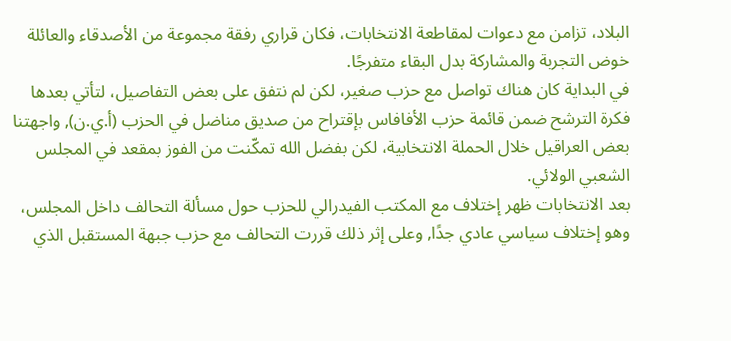البلاد، تزامن مع دعوات لمقاطعة الانتخابات، فكان قراري رفقة مجموعة من الأصدقاء والعائلة خوض التجربة والمشاركة بدل البقاء متفرجًا.
في البداية كان هناك تواصل مع حزب صغير، لكن لم نتفق على بعض التفاصيل، لتأتي بعدها فكرة الترشح ضمن قائمة حزب الأفافاس بإقتراح من صديق مناضل في الحزب (أ.ي.ن), واجهتنا بعض العراقيل خلال الحملة الانتخابية، لكن بفضل الله تمكّنت من الفوز بمقعد في المجلس الشعبي الولائي.
بعد الانتخابات ظهر إختلاف مع المكتب الفيدرالي للحزب حول مسألة التحالف داخل المجلس، وهو إختلاف سياسي عادي جدًا, وعلى إثر ذلك قررت التحالف مع حزب جبهة المستقبل الذي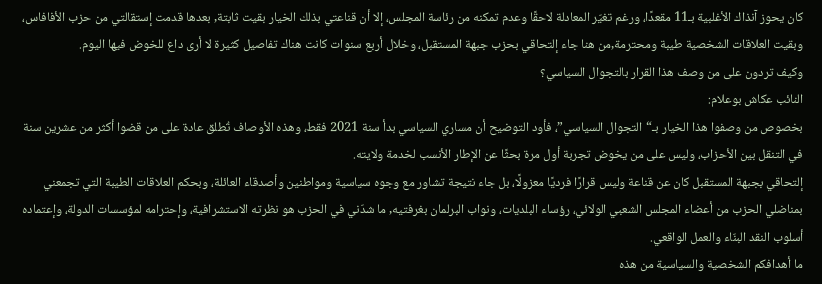كان يحوز آنذاك الأغلبية بـ11 مقعدًا، ورغم تغيّر المعادلة لاحقًا وعدم تمكنه من رئاسة المجلس، إلا أن قناعتي بذلك الخيار بقيت ثابتة, بعدها قدمت إستقالتي من حزب الأفافاس، وبقيت العلاقات الشخصية طيبة ومحترمة,من هنا جاء إلتحاقي بحزب جبهة المستقبل، وخلال أربع سنوات كانت هناك تفاصيل كثيرة لا أرى داع للخوض فيها اليوم.
وكيف تردون على من وصف هذا القرار بالتجوال السياسي؟
النائب عكاش بوعلام:
بخصوص من وصفوا هذا الخيار بـ“التجوال السياسي”، فأود التوضيح أن مساري السياسي بدأ سنة 2021 فقط، وهذه الأوصاف تُطلق عادة على من قضوا أكثر من عشرين سنة في التنقل بين الأحزاب، وليس على من يخوض تجربة أول مرة بحثًا عن الإطار الأنسب لخدمة ولايته.
إلتحاقي بجبهة المستقبل كان عن قناعة وليس قرارًا فرديًا معزولًا، بل جاء نتيجة تشاور مع وجوه سياسية ومواطنين وأصدقاء العائلة، وبحكم العلاقات الطيبة التي تجمعني بمناضلي الحزب من أعضاء المجلس الشعبي الولائي، رؤساء البلديات، ونواب البرلمان بغرفتيه, ما شدّني في الحزب هو نظرته الاستشرافية، وإحترامه لمؤسسات الدولة، وإعتماده أسلوب النقد البنّاء والعمل الواقعي.
ما أهدافكم الشخصية والسياسية من هذه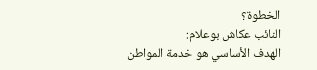الخطوة؟
النائب عكاش بوعلام:
الهدف الأساسي هو خدمة المواطن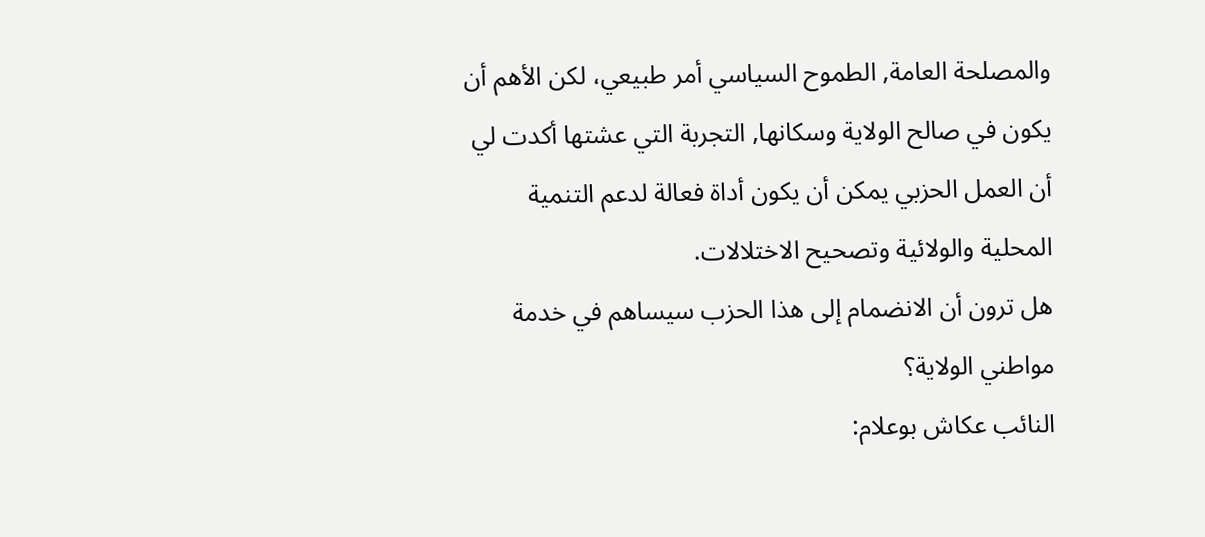والمصلحة العامة, الطموح السياسي أمر طبيعي، لكن الأهم أن يكون في صالح الولاية وسكانها, التجربة التي عشتها أكدت لي أن العمل الحزبي يمكن أن يكون أداة فعالة لدعم التنمية المحلية والولائية وتصحيح الاختلالات.
هل ترون أن الانضمام إلى هذا الحزب سيساهم في خدمة مواطني الولاية؟
النائب عكاش بوعلام: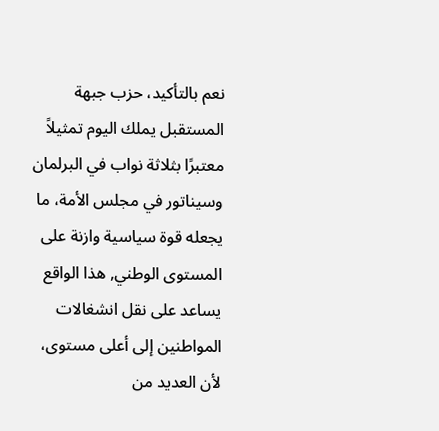نعم بالتأكيد، حزب جبهة المستقبل يملك اليوم تمثيلاً معتبرًا بثلاثة نواب في البرلمان وسيناتور في مجلس الأمة، ما يجعله قوة سياسية وازنة على المستوى الوطني, هذا الواقع يساعد على نقل انشغالات المواطنين إلى أعلى مستوى، لأن العديد من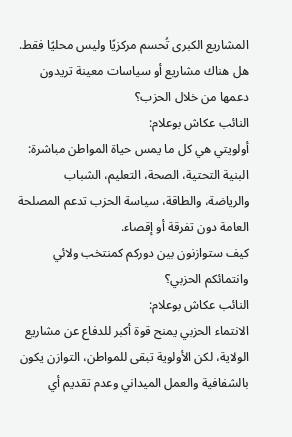المشاريع الكبرى تُحسم مركزيًا وليس محليًا فقط.
هل هناك مشاريع أو سياسات معينة تريدون دعمها من خلال الحزب؟
النائب عكاش بوعلام:
أولويتي هي كل ما يمس حياة المواطن مباشرة: البنية التحتية، الصحة، التعليم، الشباب والرياضة، والطاقة، سياسة الحزب تدعم المصلحة العامة دون تفرقة أو إقصاء.
كيف ستوازنون بين دوركم كمنتخب ولائي وانتمائكم الحزبي؟
النائب عكاش بوعلام:
الانتماء الحزبي يمنح قوة أكبر للدفاع عن مشاريع الولاية، لكن الأولوية تبقى للمواطن، التوازن يكون بالشفافية والعمل الميداني وعدم تقديم أي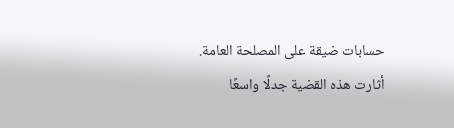حسابات ضيقة على المصلحة العامة.
أثارت هذه القضية جدلًا واسعًا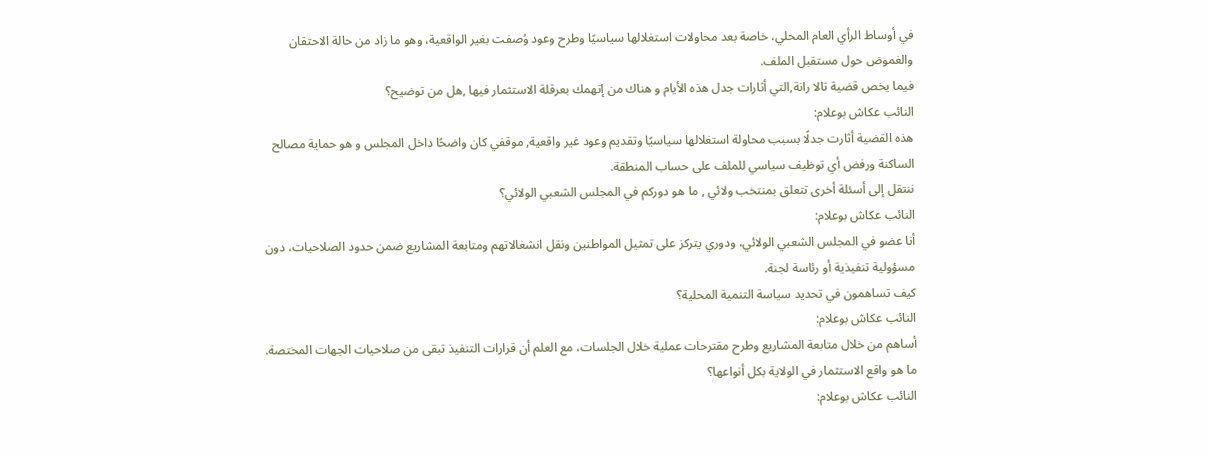في أوساط الرأي العام المحلي، خاصة بعد محاولات استغلالها سياسيًا وطرح وعود وُصفت بغير الواقعية، وهو ما زاد من حالة الاحتقان والغموض حول مستقبل الملف.
فيما يخص قضية تالا رانة,التي أثارات جدل هذه الأيام و هناك من إتهمك بعرقلة الاستثمار فيها ,هل من توضيح؟
النائب عكاش بوعلام:
هذه القضية أثارت جدلًا بسبب محاولة استغلالها سياسيًا وتقديم وعود غير واقعية, موقفي كان واضحًا داخل المجلس و هو حماية مصالح الساكنة ورفض أي توظيف سياسي للملف على حساب المنطقة.
ننتقل إلى أسئلة أخرى تتعلق بمنتخب ولائي , ما هو دوركم في المجلس الشعبي الولائي؟
النائب عكاش بوعلام:
أنا عضو في المجلس الشعبي الولائي، ودوري يتركز على تمثيل المواطنين ونقل انشغالاتهم ومتابعة المشاريع ضمن حدود الصلاحيات، دون مسؤولية تنفيذية أو رئاسة لجنة.
كيف تساهمون في تحديد سياسة التنمية المحلية؟
النائب عكاش بوعلام:
أساهم من خلال متابعة المشاريع وطرح مقترحات عملية خلال الجلسات، مع العلم أن قرارات التنفيذ تبقى من صلاحيات الجهات المختصة.
ما هو واقع الاستثمار في الولاية بكل أنواعها؟
النائب عكاش بوعلام: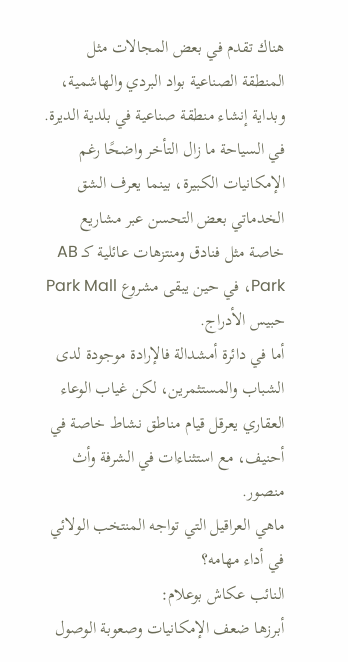هناك تقدم في بعض المجالات مثل المنطقة الصناعية بواد البردي والهاشمية، وبداية إنشاء منطقة صناعية في بلدية الديرة.
في السياحة ما زال التأخر واضحًا رغم الإمكانيات الكبيرة، بينما يعرف الشق الخدماتي بعض التحسن عبر مشاريع خاصة مثل فنادق ومنتزهات عائلية كـ AB Park، في حين يبقى مشروع Park Mall حبيس الأدراج.
أما في دائرة أمشدالة فالإرادة موجودة لدى الشباب والمستثمرين، لكن غياب الوعاء العقاري يعرقل قيام مناطق نشاط خاصة في أحنيف، مع استثناءات في الشرفة وأث منصور.
ماهي العراقيل التي تواجه المنتخب الولائي في أداء مهامه؟
النائب عكاش بوعلام:
أبرزها ضعف الإمكانيات وصعوبة الوصول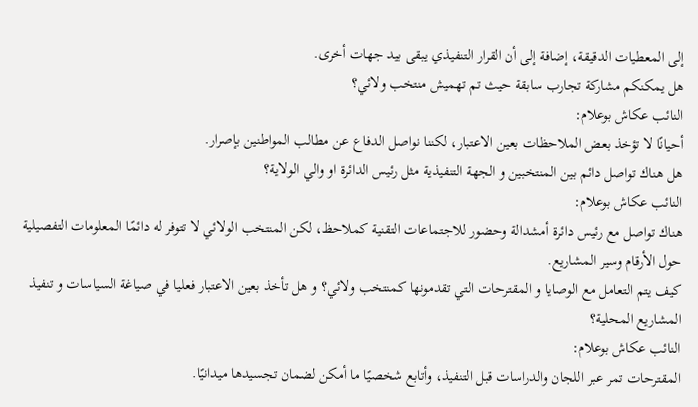إلى المعطيات الدقيقة، إضافة إلى أن القرار التنفيذي يبقى بيد جهات أخرى.
هل يمكنكم مشاركة تجارب سابقة حيث تم تهميش منتخب ولائي؟
النائب عكاش بوعلام:
أحيانًا لا تؤخذ بعض الملاحظات بعين الاعتبار، لكننا نواصل الدفاع عن مطالب المواطنين بإصرار.
هل هناك تواصل دائم بين المنتخبين و الجهة التنفيذية مثل رئيس الدائرة او والي الولاية؟
النائب عكاش بوعلام:
هناك تواصل مع رئيس دائرة أمشدالة وحضور للاجتماعات التقنية كملاحظ، لكن المنتخب الولائي لا تتوفر له دائمًا المعلومات التفصيلية حول الأرقام وسير المشاريع.
كيف يتم التعامل مع الوصايا و المقترحات التي تقدمونها كمنتخب ولائي؟ و هل تأخذ بعين الاعتبار فعليا في صياغة السياسات و تنفيذ المشاريع المحلية؟
النائب عكاش بوعلام:
المقترحات تمر عبر اللجان والدراسات قبل التنفيذ، وأتابع شخصيًا ما أمكن لضمان تجسيدها ميدانيًا.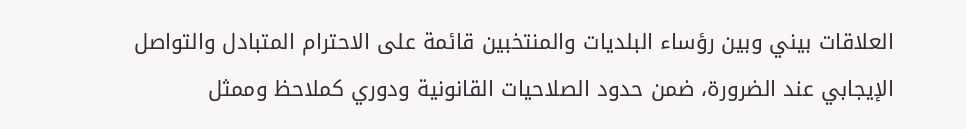العلاقات بيني وبين رؤساء البلديات والمنتخبين قائمة على الاحترام المتبادل والتواصل الإيجابي عند الضرورة، ضمن حدود الصلاحيات القانونية ودوري كملاحظ وممثل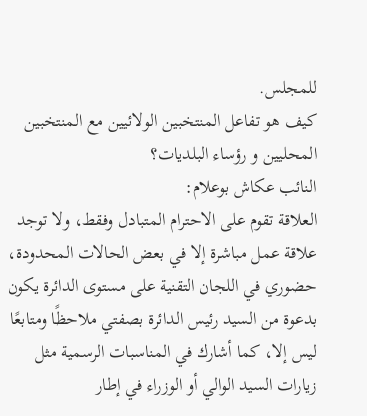للمجلس.
كيف هو تفاعل المنتخبين الولائيين مع المنتخبين المحليين و رؤساء البلديات؟
النائب عكاش بوعلام:
العلاقة تقوم على الاحترام المتبادل وفقط، ولا توجد علاقة عمل مباشرة إلا في بعض الحالات المحدودة، حضوري في اللجان التقنية على مستوى الدائرة يكون بدعوة من السيد رئيس الدائرة بصفتي ملاحظًا ومتابعًا ليس إلا، كما أشارك في المناسبات الرسمية مثل زيارات السيد الوالي أو الوزراء في إطار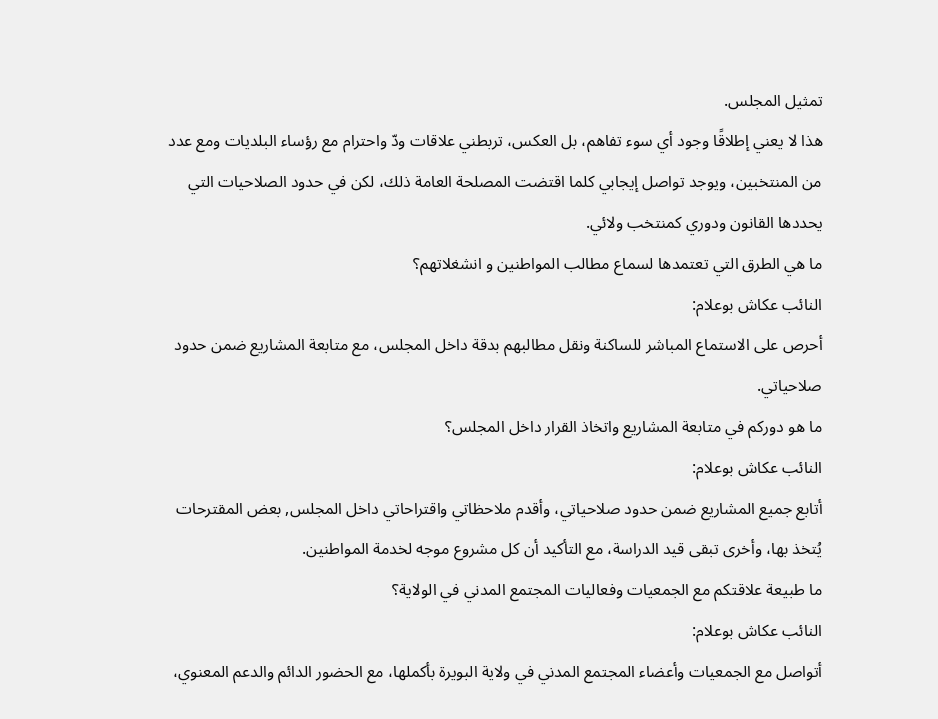تمثيل المجلس.
هذا لا يعني إطلاقًا وجود أي سوء تفاهم، بل العكس، تربطني علاقات ودّ واحترام مع رؤساء البلديات ومع عدد من المنتخبين، ويوجد تواصل إيجابي كلما اقتضت المصلحة العامة ذلك، لكن في حدود الصلاحيات التي يحددها القانون ودوري كمنتخب ولائي.
ما هي الطرق التي تعتمدها لسماع مطالب المواطنين و انشغلاتهم؟
النائب عكاش بوعلام:
أحرص على الاستماع المباشر للساكنة ونقل مطالبهم بدقة داخل المجلس، مع متابعة المشاريع ضمن حدود صلاحياتي.
ما هو دوركم في متابعة المشاريع واتخاذ القرار داخل المجلس؟
النائب عكاش بوعلام:
أتابع جميع المشاريع ضمن حدود صلاحياتي، وأقدم ملاحظاتي واقتراحاتي داخل المجلس, بعض المقترحات يُتخذ بها، وأخرى تبقى قيد الدراسة، مع التأكيد أن كل مشروع موجه لخدمة المواطنين.
ما طبيعة علاقتكم مع الجمعيات وفعاليات المجتمع المدني في الولاية؟
النائب عكاش بوعلام:
أتواصل مع الجمعيات وأعضاء المجتمع المدني في ولاية البويرة بأكملها، مع الحضور الدائم والدعم المعنوي،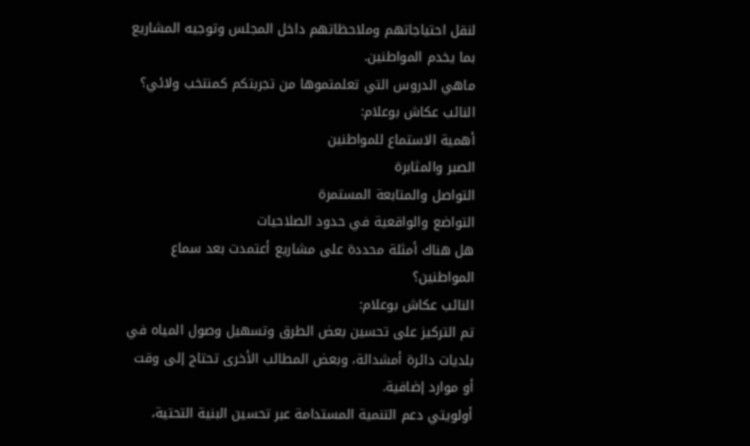لنقل احتياجاتهم وملاحظاتهم داخل المجلس وتوجيه المشاريع بما يخدم المواطنين.
ماهي الدروس التي تعلمتموها من تجربتكم كمنتخب ولائي؟
النائب عكاش بوعلام:
أهمية الاستماع للمواطنين
الصبر والمثابرة
التواصل والمتابعة المستمرة
التواضع والواقعية في حدود الصلاحيات
هل هناك أمثلة محددة على مشاريع أعتمدت بعد سماع المواطنين؟
النائب عكاش بوعلام:
تم التركيز على تحسين بعض الطرق وتسهيل وصول المياه في بلديات دائرة أمشدالة، وبعض المطالب الأخرى تحتاج إلى وقت أو موارد إضافية.
أولويتي دعم التنمية المستدامة عبر تحسين البنية التحتية،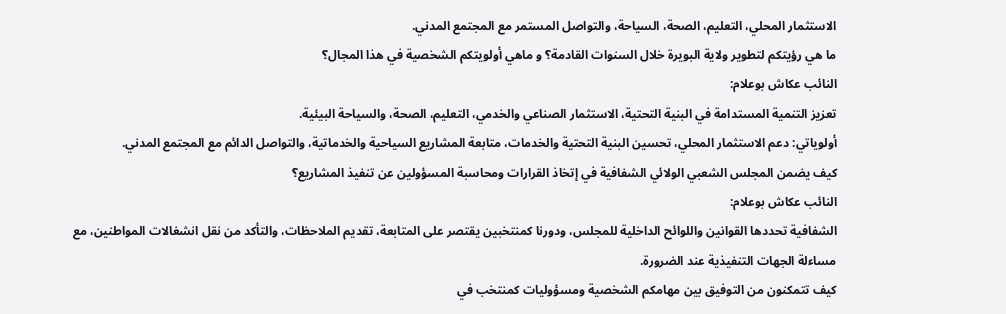الاستثمار المحلي، التعليم، الصحة، السياحة، والتواصل المستمر مع المجتمع المدني.
ما هي رؤيتكم لتطوير ولاية البويرة خلال السنوات القادمة؟ و ماهي أولويتكم الشخصية في هذا المجال؟
النائب عكاش بوعلام:
تعزيز التنمية المستدامة في البنية التحتية، الاستثمار الصناعي والخدمي، التعليم، الصحة، والسياحة البيئية.
أولوياتي: دعم الاستثمار المحلي، تحسين البنية التحتية والخدمات، متابعة المشاريع السياحية والخدماتية، والتواصل الدائم مع المجتمع المدني.
كيف يضمن المجلس الشعبي الولائي الشفافية في إتخاذ القرارات ومحاسبة المسؤولين عن تنفيذ المشاريع؟
النائب عكاش بوعلام:
الشفافية تحددها القوانين واللوائح الداخلية للمجلس، ودورنا كمنتخبين يقتصر على المتابعة، تقديم الملاحظات، والتأكد من نقل انشغالات المواطنين، مع مساءلة الجهات التنفيذية عند الضرورة.
كيف تتمكنون من التوفيق بين مهامكم الشخصية ومسؤوليات كمنتخب في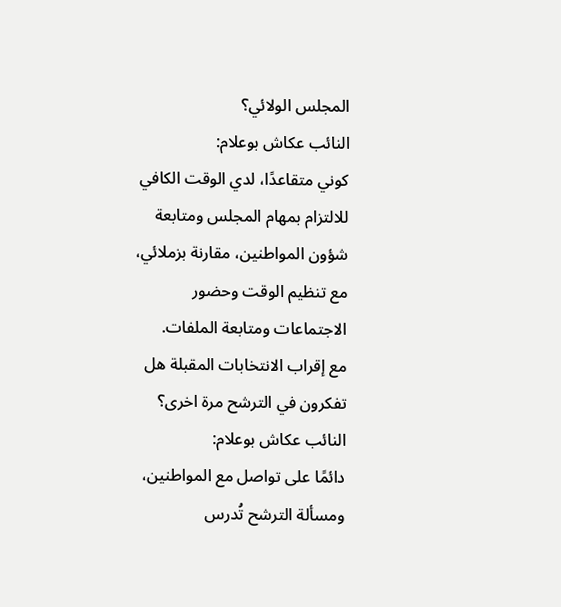المجلس الولائي؟
النائب عكاش بوعلام:
كوني متقاعدًا، لدي الوقت الكافي للالتزام بمهام المجلس ومتابعة شؤون المواطنين، مقارنة بزملائي، مع تنظيم الوقت وحضور الاجتماعات ومتابعة الملفات.
مع إقراب الانتخابات المقبلة هل تفكرون في الترشح مرة اخرى؟
النائب عكاش بوعلام:
دائمًا على تواصل مع المواطنين، ومسألة الترشح تُدرس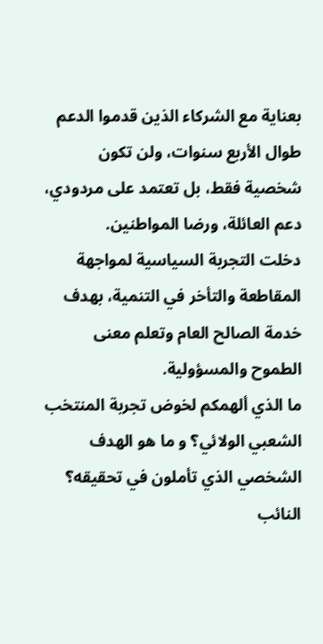بعناية مع الشركاء الذين قدموا الدعم طوال الأربع سنوات، ولن تكون شخصية فقط، بل تعتمد على مردودي، دعم العائلة، ورضا المواطنين.
دخلت التجربة السياسية لمواجهة المقاطعة والتأخر في التنمية، بهدف خدمة الصالح العام وتعلم معنى الطموح والمسؤولية.
ما الذي ألهمكم لخوض تجربة المنتخب الشعبي الولائي؟ و ما هو الهدف الشخصي الذي تأملون في تحقيقه؟
النائب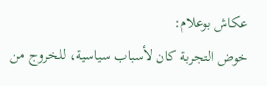عكاش بوعلام:
خوض التجربة كان لأسباب سياسية، للخروج من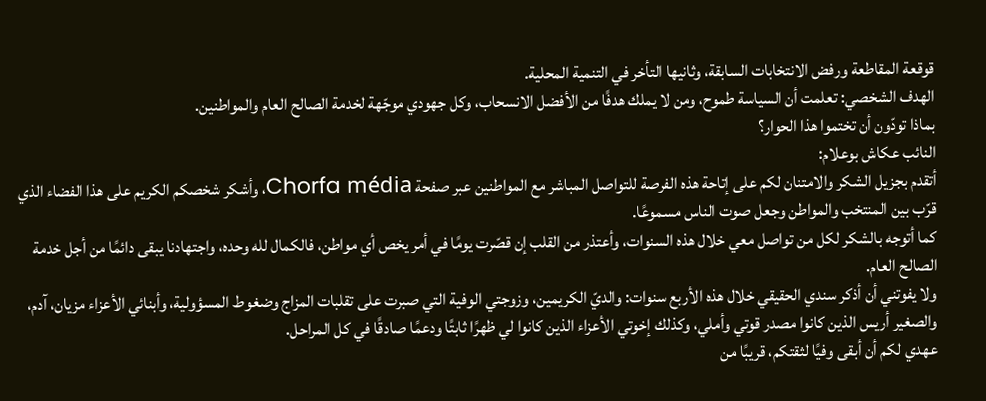قوقعة المقاطعة ورفض الانتخابات السابقة، وثانيها التأخر في التنمية المحلية.
الهدف الشخصي: تعلمت أن السياسة طموح، ومن لا يملك هدفًا من الأفضل الانسحاب، وكل جهودي موجّهة لخدمة الصالح العام والمواطنين.
بماذا تودّون أن تختموا هذا الحوار؟
النائب عكاش بوعلام:
أتقدم بجزيل الشكر والامتنان لكم على إتاحة هذه الفرصة للتواصل المباشر مع المواطنين عبر صفحة Chorfa média، وأشكر شخصكم الكريم على هذا الفضاء الذي قرّب بين المنتخب والمواطن وجعل صوت الناس مسموعًا.
كما أتوجه بالشكر لكل من تواصل معي خلال هذه السنوات، وأعتذر من القلب إن قصّرت يومًا في أمر يخص أي مواطن، فالكمال لله وحده، واجتهادنا يبقى دائمًا من أجل خدمة الصالح العام.
ولا يفوتني أن أذكر سندي الحقيقي خلال هذه الأربع سنوات: والديّ الكريمين، وزوجتي الوفية التي صبرت على تقلبات المزاج وضغوط المسؤولية، وأبنائي الأعزاء مزيان، آدم، والصغير أريس الذين كانوا مصدر قوتي وأملي، وكذلك إخوتي الأعزاء الذين كانوا لي ظهرًا ثابتًا ودعمًا صادقًا في كل المراحل.
عهدي لكم أن أبقى وفيًا لثقتكم، قريبًا من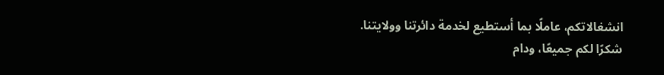انشغالاتكم، عاملًا بما أستطيع لخدمة دائرتنا وولايتنا.
شكرًا لكم جميعًا، ودام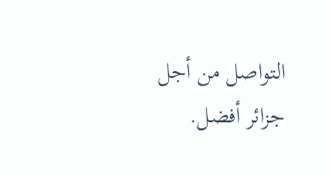التواصل من أجل جزائر أفضل.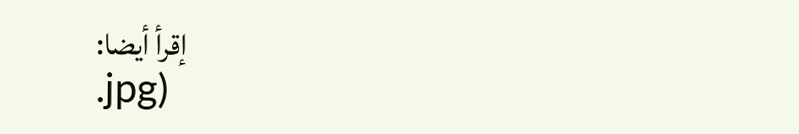إقرأ أيضا:
.jpg)